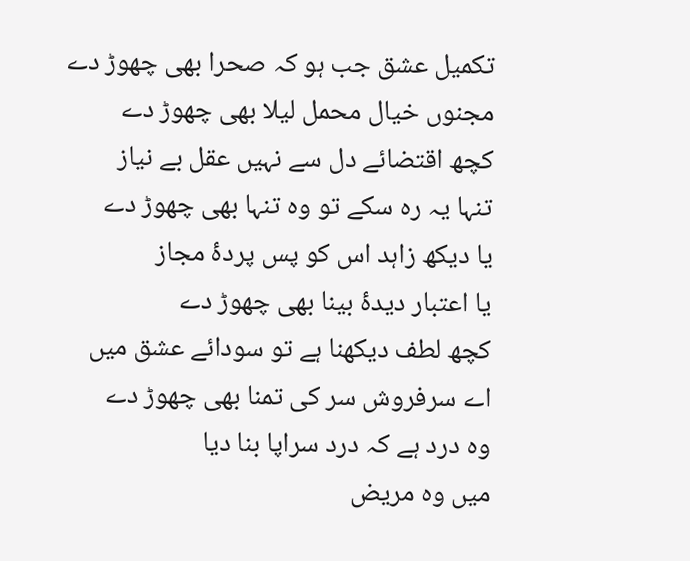تکمیل عشق جب ہو کہ صحرا بھی چھوڑ دے
مجنوں خیال محمل لیلا بھی چھوڑ دے
کچھ اقتضائے دل سے نہیں عقل بے نیاز
تنہا یہ رہ سکے تو وہ تنہا بھی چھوڑ دے
یا دیکھ زاہد اس کو پس پردۂ مجاز
یا اعتبار دیدۂ بینا بھی چھوڑ دے
کچھ لطف دیکھنا ہے تو سودائے عشق میں
اے سرفروش سر کی تمنا بھی چھوڑ دے
وہ درد ہے کہ درد سراپا بنا دیا
میں وہ مریض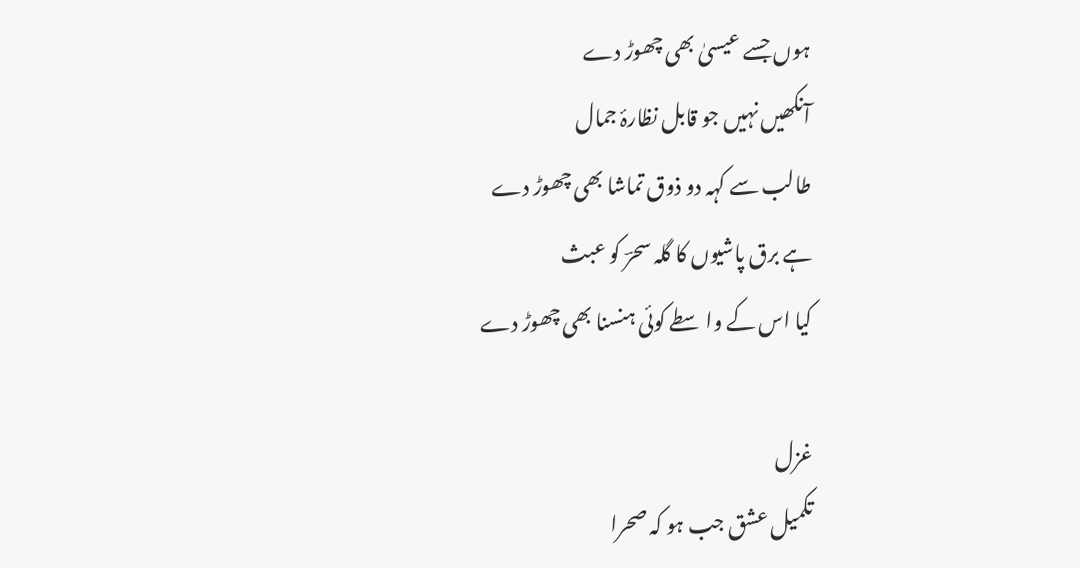ہوں جسے عیسیٰ بھی چھوڑ دے
آنکھیں نہیں جو قابل نظارۂ جمال
طالب سے کہہ دو ذوق تماشا بھی چھوڑ دے
ہے برق پاشیوں کا گلہ سحرؔ کو عبث
کیا اس کے واسطے کوئی ہنسنا بھی چھوڑ دے

غزل
تکمیل عشق جب ہو کہ صحرا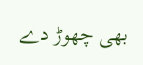بھی چھوڑ دے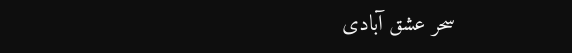سحر عشق آبادی